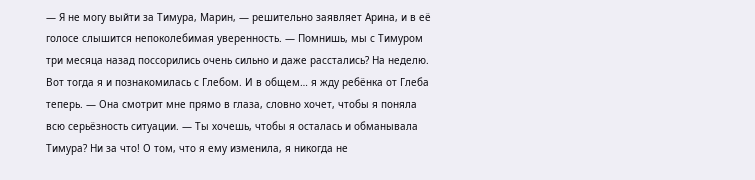— Я не могу выйти за Тимура, Марин, — решительно заявляет Арина, и в её голосе слышится непоколебимая уверенность. — Помнишь, мы с Тимуром три месяца назад поссорились очень сильно и даже расстались? На неделю. Вот тогда я и познакомилась с Глебом. И в общем… я жду ребёнка от Глеба теперь. — Она смотрит мне прямо в глаза, словно хочет, чтобы я поняла всю серьёзность ситуации. — Ты хочешь, чтобы я осталась и обманывала Тимура? Ни за что! О том, что я ему изменила, я никогда не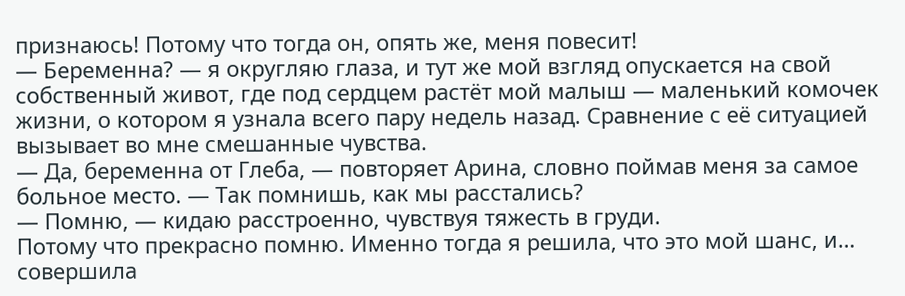признаюсь! Потому что тогда он, опять же, меня повесит!
— Беременна? — я округляю глаза, и тут же мой взгляд опускается на свой собственный живот, где под сердцем растёт мой малыш — маленький комочек жизни, о котором я узнала всего пару недель назад. Сравнение с её ситуацией вызывает во мне смешанные чувства.
— Да, беременна от Глеба, — повторяет Арина, словно поймав меня за самое больное место. — Так помнишь, как мы расстались?
— Помню, — кидаю расстроенно, чувствуя тяжесть в груди.
Потому что прекрасно помню. Именно тогда я решила, что это мой шанс, и… совершила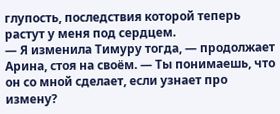глупость, последствия которой теперь растут у меня под сердцем.
— Я изменила Тимуру тогда, — продолжает Арина, стоя на своём. — Ты понимаешь, что он со мной сделает, если узнает про измену?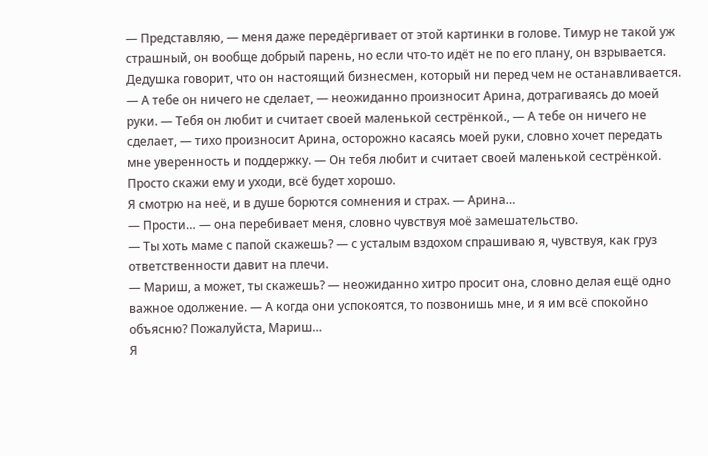— Представляю, — меня даже передёргивает от этой картинки в голове. Тимур не такой уж страшный, он вообще добрый парень, но если что-то идёт не по его плану, он взрывается. Дедушка говорит, что он настоящий бизнесмен, который ни перед чем не останавливается.
— А тебе он ничего не сделает, — неожиданно произносит Арина, дотрагиваясь до моей руки. — Тебя он любит и считает своей маленькой сестрёнкой., — А тебе он ничего не сделает, — тихо произносит Арина, осторожно касаясь моей руки, словно хочет передать мне уверенность и поддержку. — Он тебя любит и считает своей маленькой сестрёнкой. Просто скажи ему и уходи, всё будет хорошо.
Я смотрю на неё, и в душе борются сомнения и страх. — Арина…
— Прости… — она перебивает меня, словно чувствуя моё замешательство.
— Ты хоть маме с папой скажешь? — с усталым вздохом спрашиваю я, чувствуя, как груз ответственности давит на плечи.
— Мариш, а может, ты скажешь? — неожиданно хитро просит она, словно делая ещё одно важное одолжение. — А когда они успокоятся, то позвонишь мне, и я им всё спокойно объясню? Пожалуйста, Мариш…
Я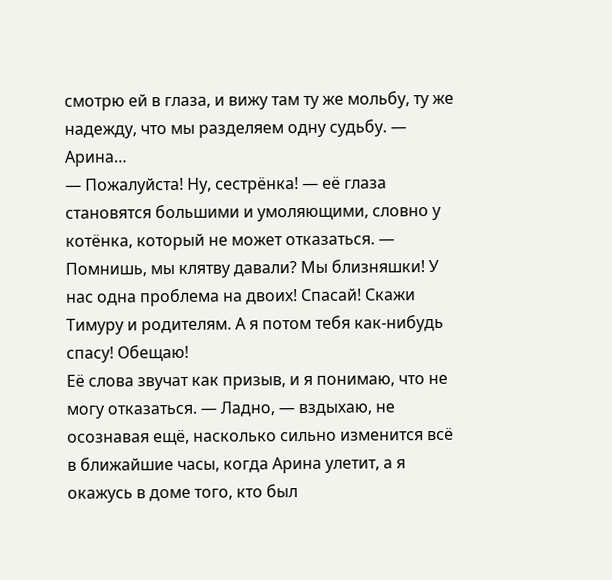смотрю ей в глаза, и вижу там ту же мольбу, ту же надежду, что мы разделяем одну судьбу. — Арина…
— Пожалуйста! Ну, сестрёнка! — её глаза становятся большими и умоляющими, словно у котёнка, который не может отказаться. — Помнишь, мы клятву давали? Мы близняшки! У нас одна проблема на двоих! Спасай! Скажи Тимуру и родителям. А я потом тебя как-нибудь спасу! Обещаю!
Её слова звучат как призыв, и я понимаю, что не могу отказаться. — Ладно, — вздыхаю, не осознавая ещё, насколько сильно изменится всё в ближайшие часы, когда Арина улетит, а я окажусь в доме того, кто был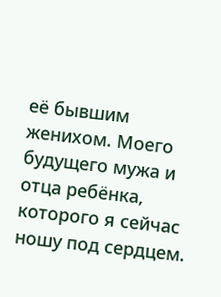её бывшим женихом. Моего будущего мужа и отца ребёнка, которого я сейчас ношу под сердцем.